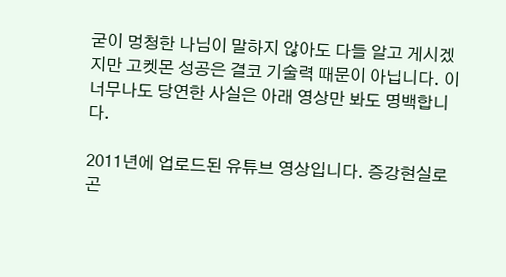굳이 멍청한 나님이 말하지 않아도 다들 알고 게시겠지만 고켓몬 성공은 결코 기술력 때문이 아닙니다. 이 너무나도 당연한 사실은 아래 영상만 봐도 명백합니다.

2011년에 업로드된 유튜브 영상입니다. 증강현실로 곤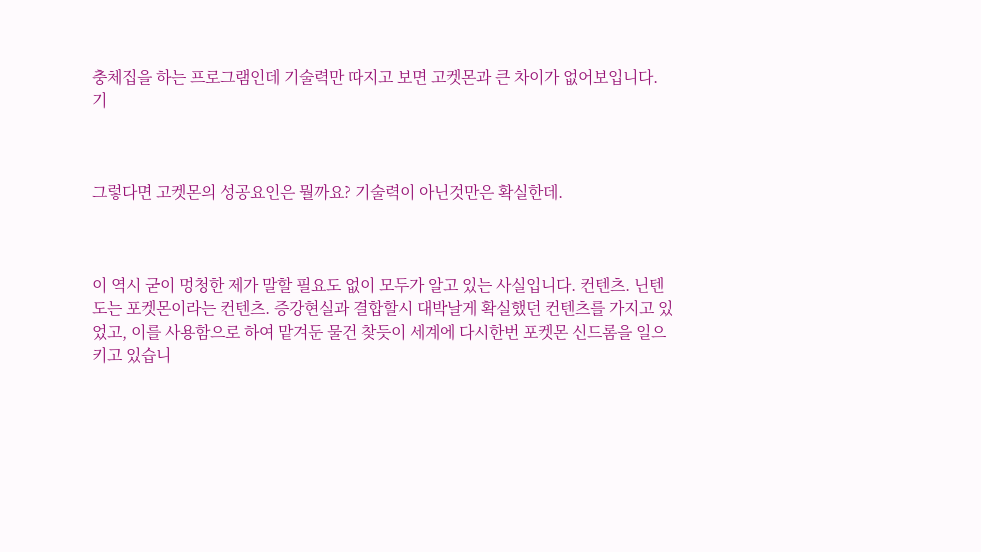충체집을 하는 프로그램인데 기술력만 따지고 보면 고켓몬과 큰 차이가 없어보입니다. 기



그렇다면 고켓몬의 성공요인은 뭘까요? 기술력이 아닌것만은 확실한데.



이 역시 굳이 멍청한 제가 말할 필요도 없이 모두가 알고 있는 사실입니다. 컨텐츠. 닌텐도는 포켓몬이라는 컨텐츠. 증강현실과 결합할시 대박날게 확실했던 컨텐츠를 가지고 있었고, 이를 사용함으로 하여 맡겨둔 물건 찾듯이 세계에 다시한번 포켓몬 신드롬을 일으키고 있습니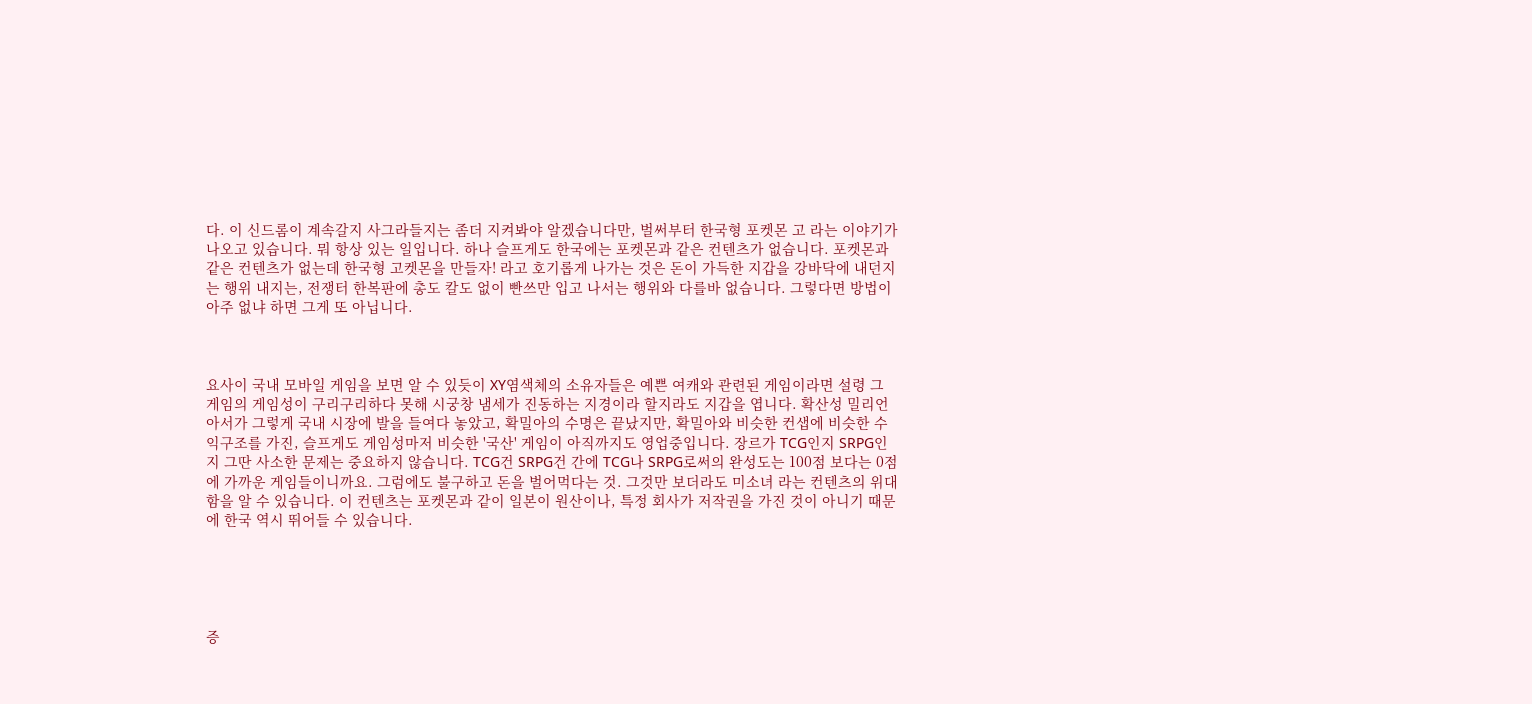다. 이 신드롬이 계속갈지 사그라들지는 좀더 지켜봐야 알겠습니다만, 벌써부터 한국형 포켓몬 고 라는 이야기가 나오고 있습니다. 뭐 항상 있는 일입니다. 하나 슬프게도 한국에는 포켓몬과 같은 컨텐츠가 없습니다. 포켓몬과 같은 컨텐츠가 없는데 한국형 고켓몬을 만들자! 라고 호기롭게 나가는 것은 돈이 가득한 지갑을 강바닥에 내던지는 행위 내지는, 전쟁터 한복판에 총도 칼도 없이 빤쓰만 입고 나서는 행위와 다를바 없습니다. 그렇다면 방법이 아주 없냐 하면 그게 또 아닙니다.



요사이 국내 모바일 게임을 보면 알 수 있듯이 XY염색체의 소유자들은 예쁜 여캐와 관련된 게임이라면 설령 그 게임의 게임성이 구리구리하다 못해 시궁창 냄세가 진동하는 지경이라 할지라도 지갑을 엽니다. 확산성 밀리언 아서가 그렇게 국내 시장에 발을 들여다 놓았고, 확밀아의 수명은 끝났지만, 확밀아와 비슷한 컨샙에 비슷한 수익구조를 가진, 슬프게도 게임성마저 비슷한 '국산' 게임이 아직까지도 영업중입니다. 장르가 TCG인지 SRPG인지 그딴 사소한 문제는 중요하지 않습니다. TCG건 SRPG건 간에 TCG나 SRPG로써의 완성도는 100점 보다는 0점에 가까운 게임들이니까요. 그럼에도 불구하고 돈을 벌어먹다는 것. 그것만 보더라도 미소녀 라는 컨텐츠의 위대함을 알 수 있습니다. 이 컨텐츠는 포켓몬과 같이 일본이 원산이나, 특정 회사가 저작권을 가진 것이 아니기 때문에 한국 역시 뛰어들 수 있습니다.





증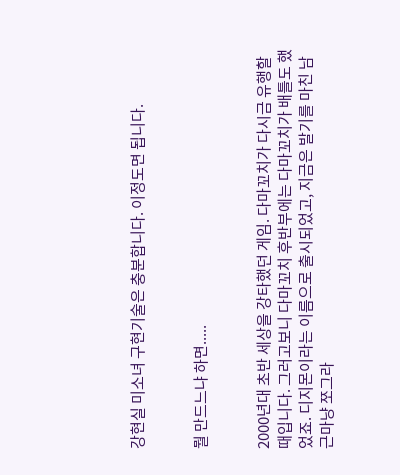강현실 미소녀 구현기술은 충분합니다. 이정도면 됩니다.


뭘 만드느냐 하면.....


2000년대 초반 세상을 강타했던 게임. 다마꼬치가 다시금 유행할 때입니다. 그러고보니 다마꼬치 후반부에는 다마꼬치가 배틀도 했었죠. 디지몬이라는 이름으로 출시되었고, 지금은 발기를 마친 남근마냥 쪼그라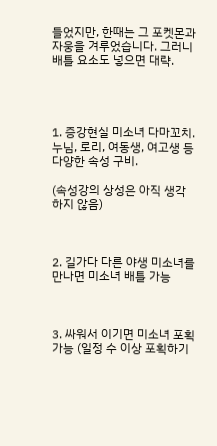들었지만, 한때는 그 포켓몬과 자웅을 겨루었습니다. 그러니 배틀 요소도 넣으면 대략.




1. 증강현실 미소녀 다마꼬치. 누님, 로리, 여동생, 여고생 등 다양한 속성 구비.

(속성강의 상성은 아직 생각하지 않음)



2. 길가다 다른 야생 미소녀를 만나면 미소녀 배틀 가능



3. 싸워서 이기면 미소녀 포획 가능 (일정 수 이상 포획하기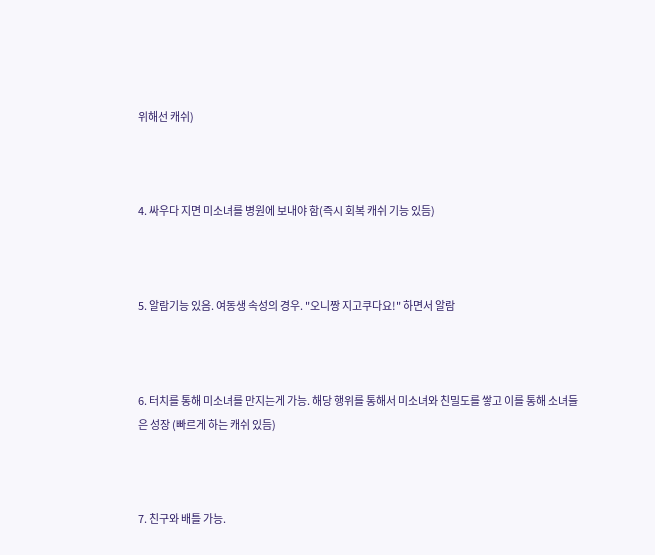위해선 캐쉬)



4. 싸우다 지면 미소녀를 병원에 보내야 함(즉시 회복 캐쉬 기능 있듬)



5. 알람기능 있음. 여동생 속성의 경우. "오니짱 지고쿠다요!" 하면서 알람



6. 터치를 통해 미소녀를 만지는게 가능. 해당 행위를 통해서 미소녀와 친밀도를 쌓고 이를 통해 소녀들은 성장 (빠르게 하는 캐쉬 있듬)



7. 친구와 배틀 가능.